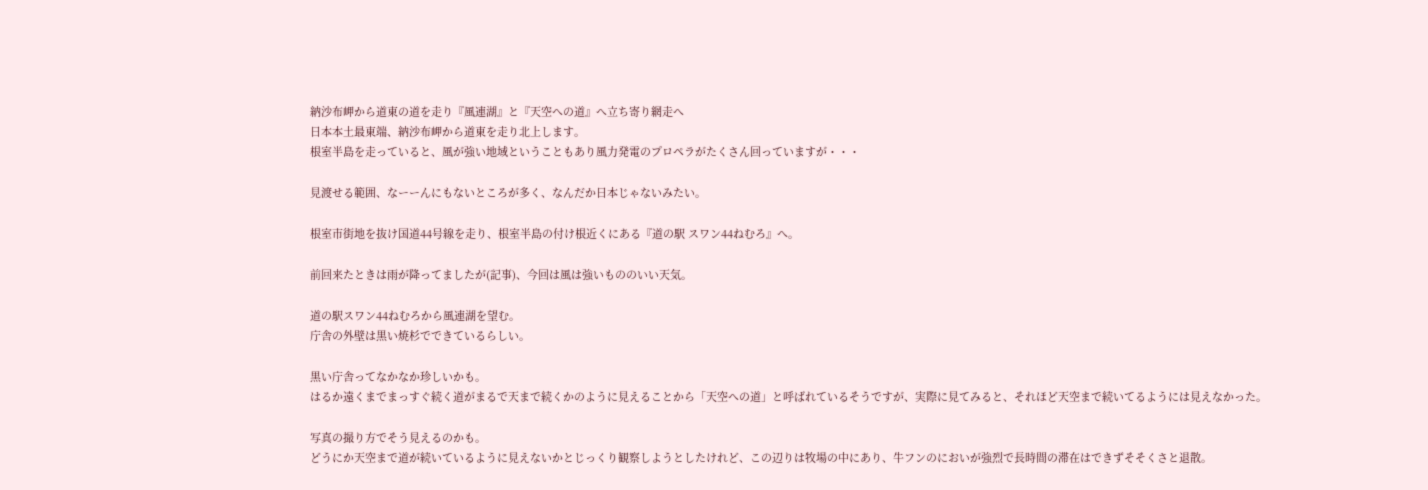納沙布岬から道東の道を走り『風連湖』と『天空への道』へ立ち寄り網走へ
日本本土最東端、納沙布岬から道東を走り北上します。
根室半島を走っていると、風が強い地域ということもあり風力発電のプロペラがたくさん回っていますが・・・

見渡せる範囲、なーーんにもないところが多く、なんだか日本じゃないみたい。

根室市街地を抜け国道44号線を走り、根室半島の付け根近くにある『道の駅 スワン44ねむろ』へ。

前回来たときは雨が降ってましたが(記事)、今回は風は強いもののいい天気。

道の駅スワン44ねむろから風連湖を望む。
庁舎の外壁は黒い焼杉でできているらしい。

黒い庁舎ってなかなか珍しいかも。
はるか遠くまでまっすぐ続く道がまるで天まで続くかのように見えることから「天空への道」と呼ばれているそうですが、実際に見てみると、それほど天空まで続いてるようには見えなかった。

写真の撮り方でそう見えるのかも。
どうにか天空まで道が続いているように見えないかとじっくり観察しようとしたけれど、この辺りは牧場の中にあり、牛フンのにおいが強烈で長時間の滞在はできずそそくさと退散。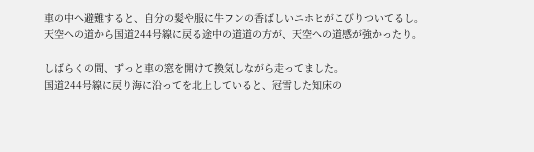車の中へ避難すると、自分の髪や服に牛フンの香ばしいニホヒがこびりついてるし。
天空への道から国道244号線に戻る途中の道道の方が、天空への道感が強かったり。

しばらくの間、ずっと車の窓を開けて換気しながら走ってました。
国道244号線に戻り海に沿ってを北上していると、冠雪した知床の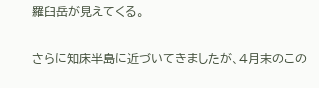羅臼岳が見えてくる。

さらに知床半島に近づいてきましたが、4月末のこの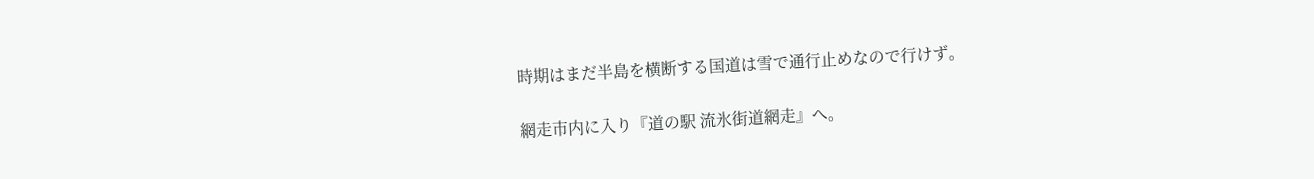時期はまだ半島を横断する国道は雪で通行止めなので行けず。

網走市内に入り『道の駅 流氷街道網走』へ。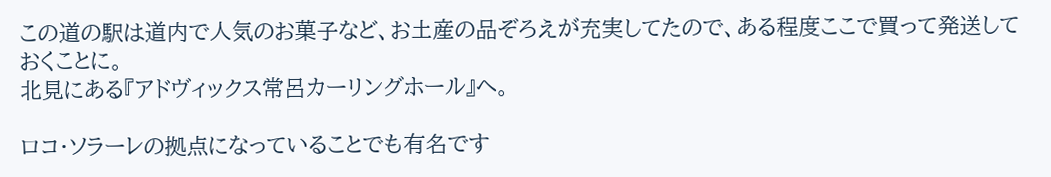この道の駅は道内で人気のお菓子など、お土産の品ぞろえが充実してたので、ある程度ここで買って発送しておくことに。
北見にある『アドヴィックス常呂カーリングホール』へ。

ロコ・ソラーレの拠点になっていることでも有名です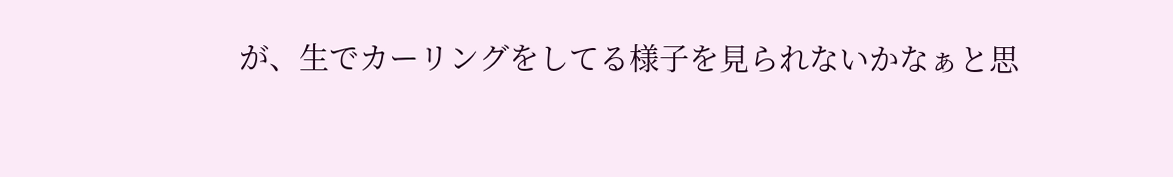が、生でカーリングをしてる様子を見られないかなぁと思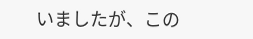いましたが、この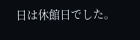日は休館日でした。